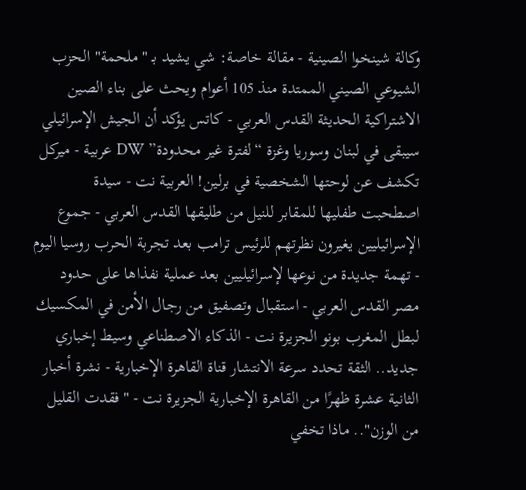وكالة شينخوا الصينية - مقالة خاصة: شي يشيد بـ "ملحمة" الحزب الشيوعي الصيني الممتدة منذ 105 أعوام ويحث على بناء الصين الاشتراكية الحديثة القدس العربي - كاتس يؤكد أن الجيش الإسرائيلي سيبقى في لبنان وسوريا وغزة “لفترة غير محدودة” DW عربية - ميركل تكشف عن لوحتها الشخصية في برلين! العربية نت - سيدة اصطحبت طفليها للمقابر للنيل من طليقها القدس العربي - جموع الإسرائيليين يغيرون نظرتهم للرئيس ترامب بعد تجربة الحرب روسيا اليوم - تهمة جديدة من نوعها لإسرائيليين بعد عملية نفذاها على حدود مصر القدس العربي - استقبال وتصفيق من رجال الأمن في المكسيك لبطل المغرب بونو الجزيرة نت - الذكاء الاصطناعي وسيط إخباري جديد.. الثقة تحدد سرعة الانتشار قناة القاهرة الإخبارية - نشرة أخبار الثانية عشرة ظهرًا من القاهرة الإخبارية الجزيرة نت - "فقدت القليل من الوزن".. ماذا تخفي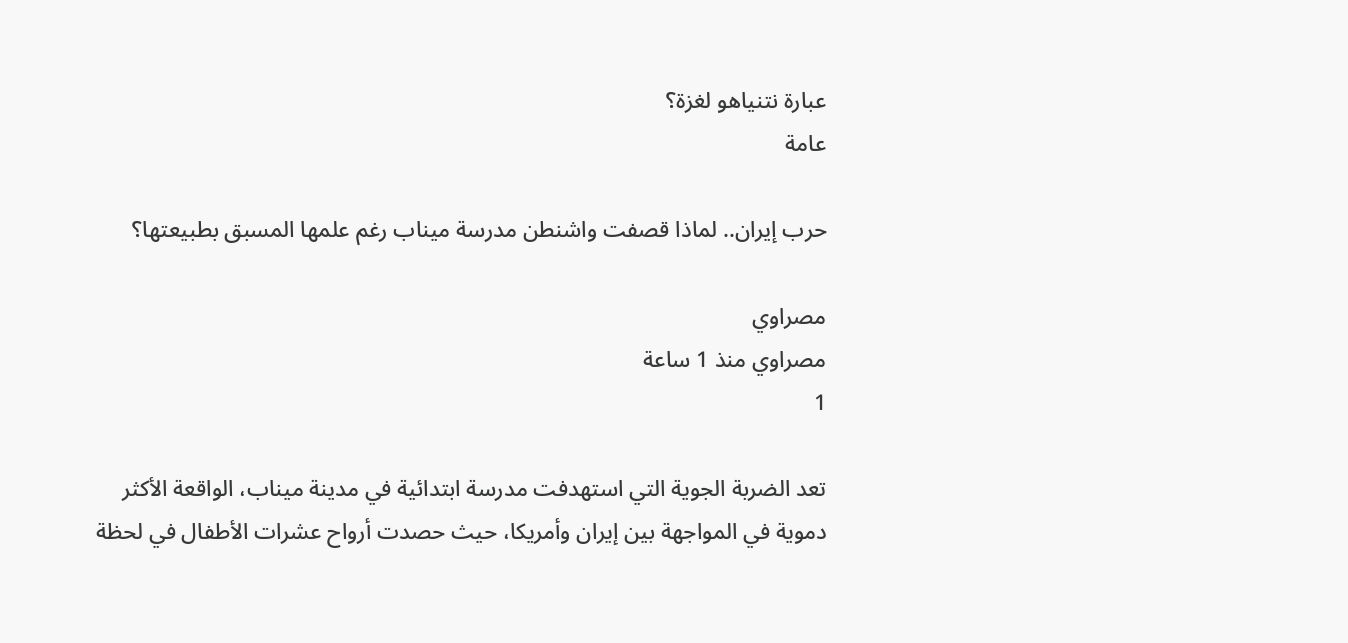عبارة نتنياهو لغزة؟
عامة

حرب إيران.. لماذا قصفت واشنطن مدرسة ميناب رغم علمها المسبق بطبيعتها؟

مصراوي
مصراوي منذ 1 ساعة
1

تعد الضربة الجوية التي استهدفت مدرسة ابتدائية في مدينة ميناب، الواقعة الأكثر دموية في المواجهة بين إيران وأمريكا، حيث حصدت أرواح عشرات الأطفال في لحظة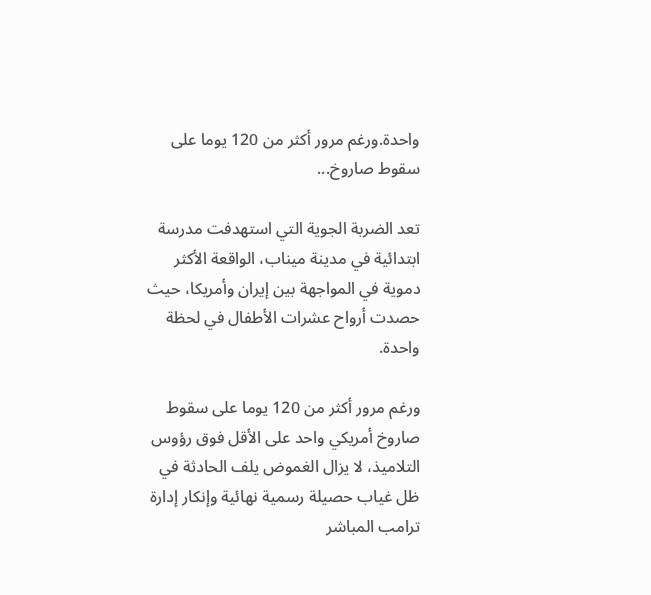واحدة.ورغم مرور أكثر من 120 يوما على سقوط صاروخ...

تعد الضربة الجوية التي استهدفت مدرسة ابتدائية في مدينة ميناب، الواقعة الأكثر دموية في المواجهة بين إيران وأمريكا، حيث حصدت أرواح عشرات الأطفال في لحظة واحدة.

ورغم مرور أكثر من 120 يوما على سقوط صاروخ أمريكي واحد على الأقل فوق رؤوس التلاميذ، لا يزال الغموض يلف الحادثة في ظل غياب حصيلة رسمية نهائية وإنكار إدارة ترامب المباشر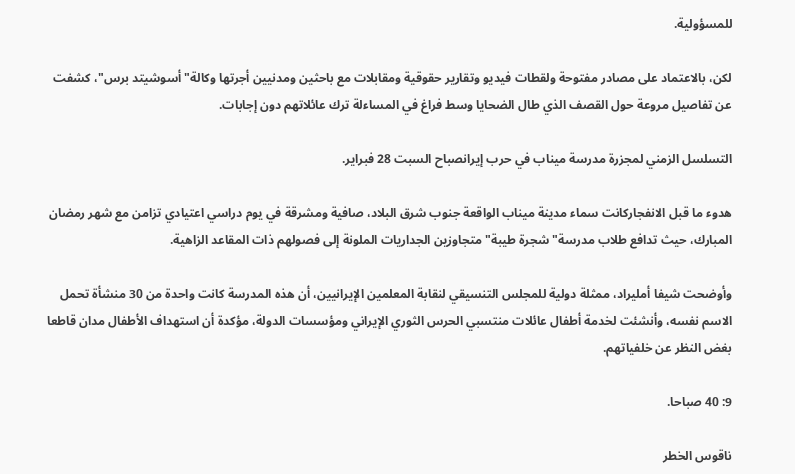للمسؤولية.

لكن، بالاعتماد على مصادر مفتوحة ولقطات فيديو وتقارير حقوقية ومقابلات مع باحثين ومدنيين أجرتها وكالة" أسوشيتد برس"، كشفت عن تفاصيل مروعة حول القصف الذي طال الضحايا وسط فراغ في المساءلة ترك عائلاتهم دون إجابات.

التسلسل الزمني لمجزرة مدرسة ميناب في حرب إيرانصباح السبت 28 فبراير.

هدوء ما قبل الانفجاركانت سماء مدينة ميناب الواقعة جنوب شرق البلاد، صافية ومشرقة في يوم دراسي اعتيادي تزامن مع شهر رمضان المبارك، حيث تدافع طلاب مدرسة" شجرة طيبة" متجاوزين الجداريات الملونة إلى فصولهم ذات المقاعد الزاهية.

وأوضحت شيفا أمليراد، ممثلة دولية للمجلس التنسيقي لنقابة المعلمين الإيرانيين، أن هذه المدرسة كانت واحدة من 30 منشأة تحمل الاسم نفسه، وأنشئت لخدمة أطفال عائلات منتسبي الحرس الثوري الإيراني ومؤسسات الدولة، مؤكدة أن استهداف الأطفال مدان قاطعا بغض النظر عن خلفياتهم.

9: 40 صباحا.

ناقوس الخطر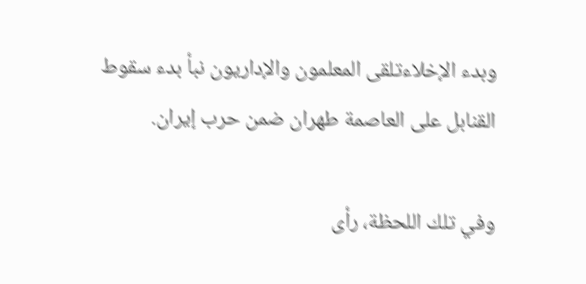وبدء الإخلاءتلقى المعلمون والإداريون نبأ بدء سقوط القنابل على العاصمة طهران ضمن حرب إيران.

وفي تلك اللحظة، رأى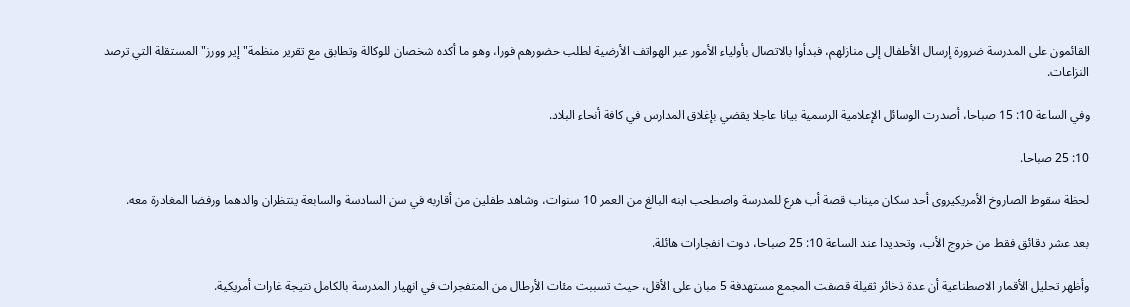القائمون على المدرسة ضرورة إرسال الأطفال إلى منازلهم، فبدأوا بالاتصال بأولياء الأمور عبر الهواتف الأرضية لطلب حضورهم فورا، وهو ما أكده شخصان للوكالة وتطابق مع تقرير منظمة" إير وورز" المستقلة التي ترصد النزاعات.

وفي الساعة 10: 15 صباحا، أصدرت الوسائل الإعلامية الرسمية بيانا عاجلا يقضي بإغلاق المدارس في كافة أنحاء البلاد.

10: 25 صباحا.

لحظة سقوط الصاروخ الأمريكيروى أحد سكان ميناب قصة أب هرع للمدرسة واصطحب ابنه البالغ من العمر 10 سنوات، وشاهد طفلين من أقاربه في سن السادسة والسابعة ينتظران والدهما ورفضا المغادرة معه.

بعد عشر دقائق فقط من خروج الأب، وتحديدا عند الساعة 10: 25 صباحا، دوت انفجارات هائلة.

وأظهر تحليل الأقمار الاصطناعية أن عدة ذخائر ثقيلة قصفت المجمع مستهدفة 5 مبان على الأقل، حيث تسببت مئات الأرطال من المتفجرات في انهيار المدرسة بالكامل نتيجة غارات أمريكية.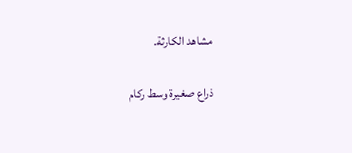مشاهد الكارثة.

ذراع صغيرة وسط ركام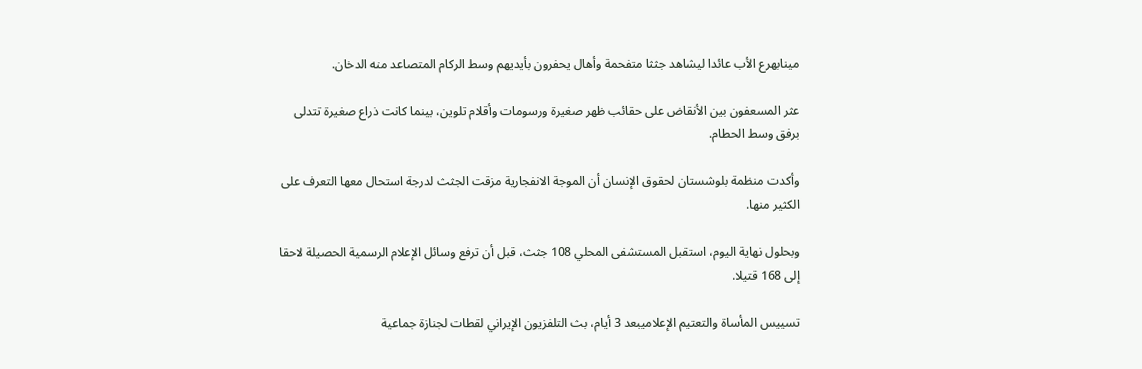مينابهرع الأب عائدا ليشاهد جثثا متفحمة وأهال يحفرون بأيديهم وسط الركام المتصاعد منه الدخان.

عثر المسعفون بين الأنقاض على حقائب ظهر صغيرة ورسومات وأقلام تلوين، بينما كانت ذراع صغيرة تتدلى برفق وسط الحطام.

وأكدت منظمة بلوشستان لحقوق الإنسان أن الموجة الانفجارية مزقت الجثث لدرجة استحال معها التعرف على الكثير منها.

وبحلول نهاية اليوم، استقبل المستشفى المحلي 108 جثث، قبل أن ترفع وسائل الإعلام الرسمية الحصيلة لاحقا إلى 168 قتيلا.

تسييس المأساة والتعتيم الإعلاميبعد 3 أيام، بث التلفزيون الإيراني لقطات لجنازة جماعية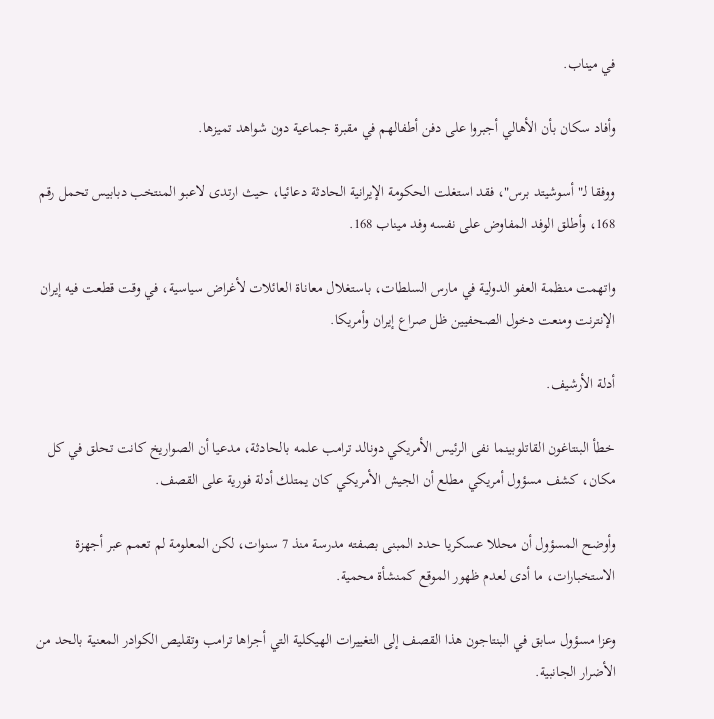في ميناب.

وأفاد سكان بأن الأهالي أجبروا على دفن أطفالهم في مقبرة جماعية دون شواهد تميزها.

ووفقا لـ" أسوشيتد برس"، فقد استغلت الحكومة الإيرانية الحادثة دعائيا، حيث ارتدى لاعبو المنتخب دبابيس تحمل رقم 168، وأطلق الوفد المفاوض على نفسه وفد ميناب 168.

واتهمت منظمة العفو الدولية في مارس السلطات، باستغلال معاناة العائلات لأغراض سياسية، في وقت قطعت فيه إيران الإنترنت ومنعت دخول الصحفيين ظل صراع إيران وأمريكا.

أدلة الأرشيف.

خطأ البنتاغون القاتلوبينما نفى الرئيس الأمريكي دونالد ترامب علمه بالحادثة، مدعيا أن الصواريخ كانت تحلق في كل مكان، كشف مسؤول أمريكي مطلع أن الجيش الأمريكي كان يمتلك أدلة فورية على القصف.

وأوضح المسؤول أن محللا عسكريا حدد المبنى بصفته مدرسة منذ 7 سنوات، لكن المعلومة لم تعمم عبر أجهزة الاستخبارات، ما أدى لعدم ظهور الموقع كمنشأة محمية.

وعزا مسؤول سابق في البنتاجون هذا القصف إلى التغييرات الهيكلية التي أجراها ترامب وتقليص الكوادر المعنية بالحد من الأضرار الجانبية.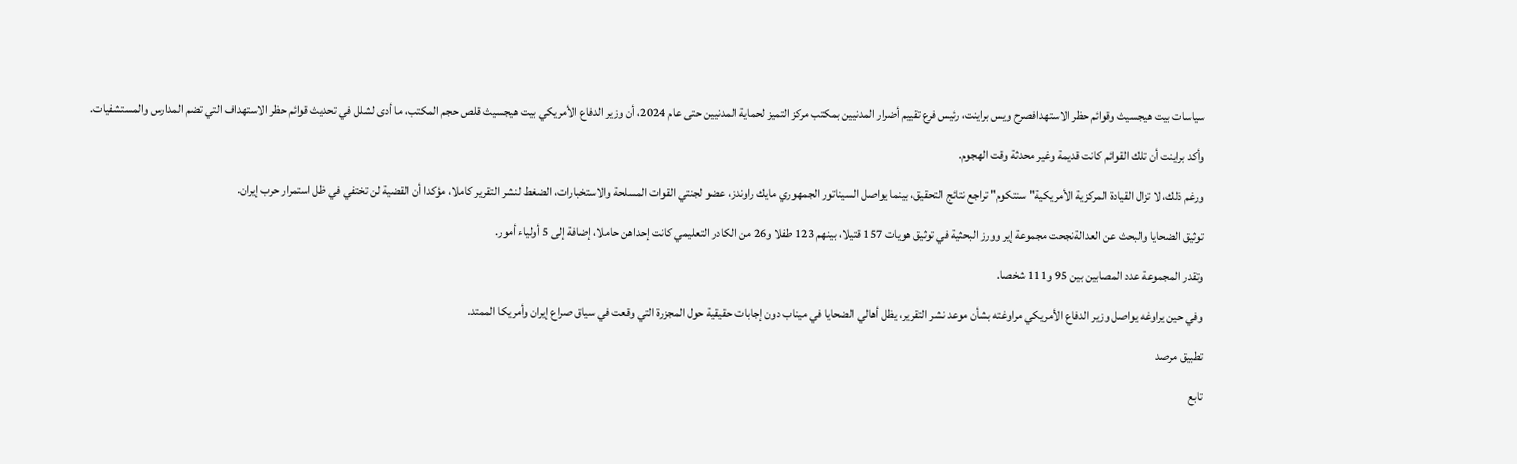سياسات بيت هيجسيث وقوائم حظر الاستهدافصرح ويس براينت، رئيس فرع تقييم أضرار المدنيين بمكتب مركز التميز لحماية المدنيين حتى عام 2024، أن وزير الدفاع الأمريكي بيت هيجسيث قلص حجم المكتب، ما أدى لشلل في تحديث قوائم حظر الاستهداف التي تضم المدارس والمستشفيات.

وأكد براينت أن تلك القوائم كانت قديمة وغير محدثة وقت الهجوم.

ورغم ذلك، لا تزال القيادة المركزية الأمريكية" سنتكوم" تراجع نتائج التحقيق، بينما يواصل السيناتور الجمهوري مايك راوندز، عضو لجنتي القوات المسلحة والاستخبارات، الضغط لنشر التقرير كاملا، مؤكدا أن القضية لن تختفي في ظل استمرار حرب إيران.

توثيق الضحايا والبحث عن العدالةنجحت مجموعة إير وورز البحثية في توثيق هويات 157 قتيلا، بينهم 123 طفلا و26 من الكادر التعليمي كانت إحداهن حاملا، إضافة إلى 5 أولياء أمور.

وتقدر المجموعة عدد المصابين بين 95 و111 شخصا.

وفي حين يراوغه يواصل وزير الدفاع الأمريكي مراوغته بشأن موعد نشر التقرير، يظل أهالي الضحايا في ميناب دون إجابات حقيقية حول المجزرة التي وقعت في سياق صراع إيران وأمريكا الممتد.

تطبيق مرصد

تابع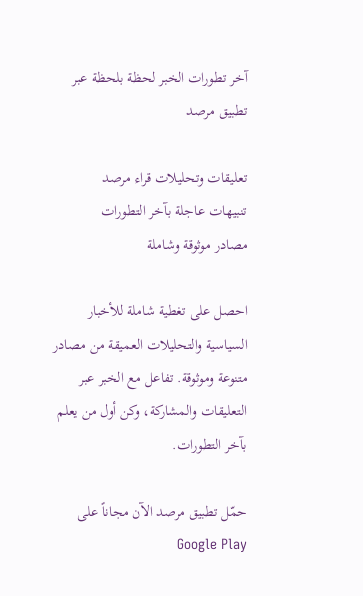آخر تطورات الخبر لحظة بلحظة عبر تطبيق مرصد

تعليقات وتحليلات قراء مرصد
تنبيهات عاجلة بآخر التطورات
مصادر موثوقة وشاملة

احصل على تغطية شاملة للأخبار السياسية والتحليلات العميقة من مصادر متنوعة وموثوقة. تفاعل مع الخبر عبر التعليقات والمشاركة، وكن أول من يعلم بآخر التطورات.

حمّل تطبيق مرصد الآن مجاناً على Google Play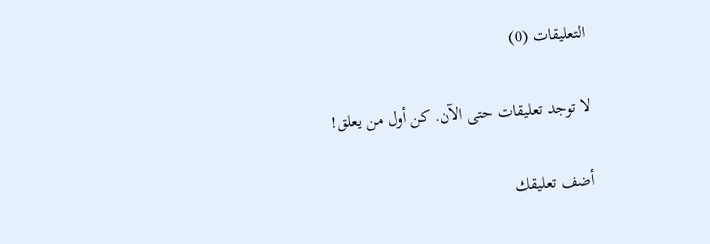التعليقات (0)

لا توجد تعليقات حتى الآن. كن أول من يعلق!

أضف تعليقك